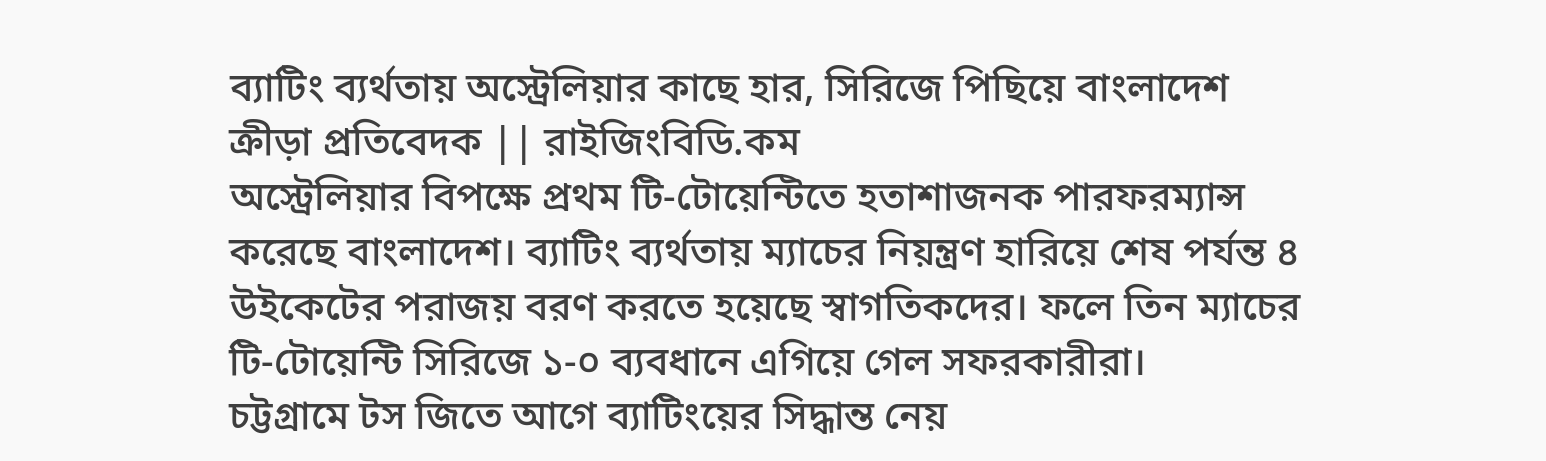ব্যাটিং ব্যর্থতায় অস্ট্রেলিয়ার কাছে হার, সিরিজে পিছিয়ে বাংলাদেশ
ক্রীড়া প্রতিবেদক || রাইজিংবিডি.কম
অস্ট্রেলিয়ার বিপক্ষে প্রথম টি-টোয়েন্টিতে হতাশাজনক পারফরম্যান্স করেছে বাংলাদেশ। ব্যাটিং ব্যর্থতায় ম্যাচের নিয়ন্ত্রণ হারিয়ে শেষ পর্যন্ত ৪ উইকেটের পরাজয় বরণ করতে হয়েছে স্বাগতিকদের। ফলে তিন ম্যাচের টি-টোয়েন্টি সিরিজে ১-০ ব্যবধানে এগিয়ে গেল সফরকারীরা।
চট্টগ্রামে টস জিতে আগে ব্যাটিংয়ের সিদ্ধান্ত নেয়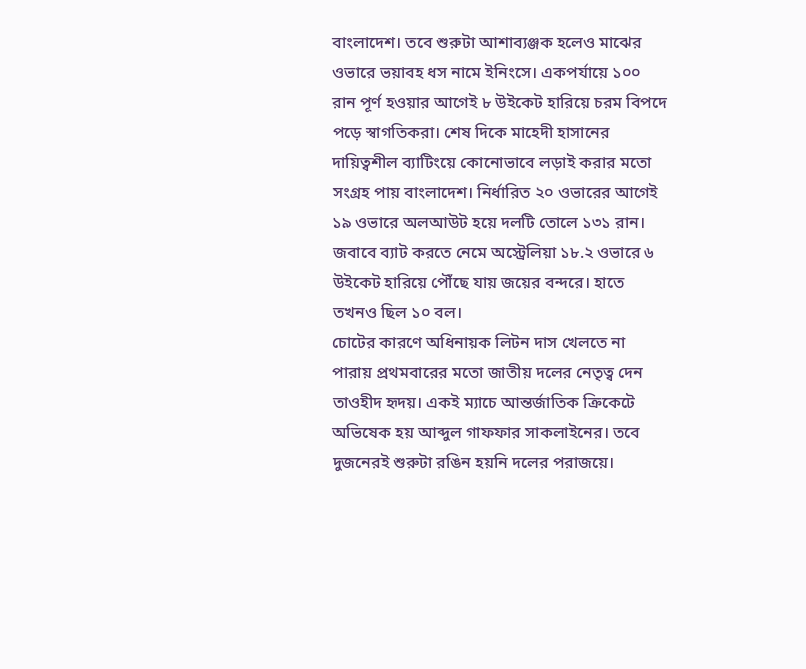বাংলাদেশ। তবে শুরুটা আশাব্যঞ্জক হলেও মাঝের ওভারে ভয়াবহ ধস নামে ইনিংসে। একপর্যায়ে ১০০ রান পূর্ণ হওয়ার আগেই ৮ উইকেট হারিয়ে চরম বিপদে পড়ে স্বাগতিকরা। শেষ দিকে মাহেদী হাসানের দায়িত্বশীল ব্যাটিংয়ে কোনোভাবে লড়াই করার মতো সংগ্রহ পায় বাংলাদেশ। নির্ধারিত ২০ ওভারের আগেই ১৯ ওভারে অলআউট হয়ে দলটি তোলে ১৩১ রান।
জবাবে ব্যাট করতে নেমে অস্ট্রেলিয়া ১৮.২ ওভারে ৬ উইকেট হারিয়ে পৌঁছে যায় জয়ের বন্দরে। হাতে তখনও ছিল ১০ বল।
চোটের কারণে অধিনায়ক লিটন দাস খেলতে না পারায় প্রথমবারের মতো জাতীয় দলের নেতৃত্ব দেন তাওহীদ হৃদয়। একই ম্যাচে আন্তর্জাতিক ক্রিকেটে অভিষেক হয় আব্দুল গাফফার সাকলাইনের। তবে দুজনেরই শুরুটা রঙিন হয়নি দলের পরাজয়ে।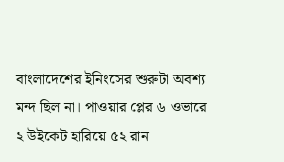বাংলাদেশের ইনিংসের শুরুটা অবশ্য মন্দ ছিল না। পাওয়ার প্লের ৬ ওভারে ২ উইকেট হারিয়ে ৫২ রান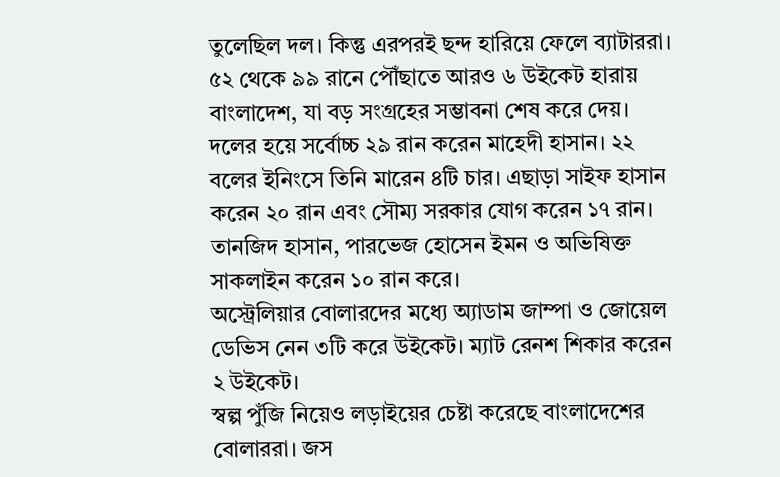তুলেছিল দল। কিন্তু এরপরই ছন্দ হারিয়ে ফেলে ব্যাটাররা। ৫২ থেকে ৯৯ রানে পৌঁছাতে আরও ৬ উইকেট হারায় বাংলাদেশ, যা বড় সংগ্রহের সম্ভাবনা শেষ করে দেয়।
দলের হয়ে সর্বোচ্চ ২৯ রান করেন মাহেদী হাসান। ২২ বলের ইনিংসে তিনি মারেন ৪টি চার। এছাড়া সাইফ হাসান করেন ২০ রান এবং সৌম্য সরকার যোগ করেন ১৭ রান। তানজিদ হাসান, পারভেজ হোসেন ইমন ও অভিষিক্ত সাকলাইন করেন ১০ রান করে।
অস্ট্রেলিয়ার বোলারদের মধ্যে অ্যাডাম জাম্পা ও জোয়েল ডেভিস নেন ৩টি করে উইকেট। ম্যাট রেনশ শিকার করেন ২ উইকেট।
স্বল্প পুঁজি নিয়েও লড়াইয়ের চেষ্টা করেছে বাংলাদেশের বোলাররা। জস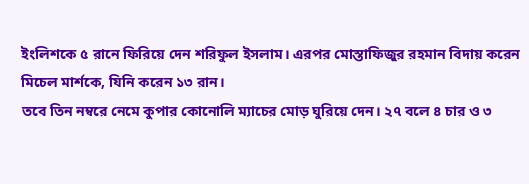ইংলিশকে ৫ রানে ফিরিয়ে দেন শরিফুল ইসলাম। এরপর মোস্তাফিজুর রহমান বিদায় করেন মিচেল মার্শকে, যিনি করেন ১৩ রান।
তবে তিন নম্বরে নেমে কুপার কোনোলি ম্যাচের মোড় ঘুরিয়ে দেন। ২৭ বলে ৪ চার ও ৩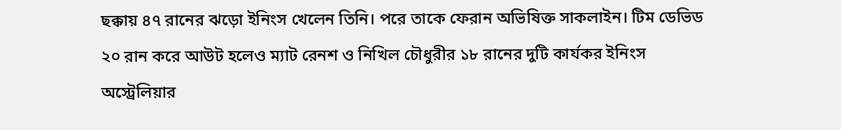ছক্কায় ৪৭ রানের ঝড়ো ইনিংস খেলেন তিনি। পরে তাকে ফেরান অভিষিক্ত সাকলাইন। টিম ডেভিড ২০ রান করে আউট হলেও ম্যাট রেনশ ও নিখিল চৌধুরীর ১৮ রানের দুটি কার্যকর ইনিংস অস্ট্রেলিয়ার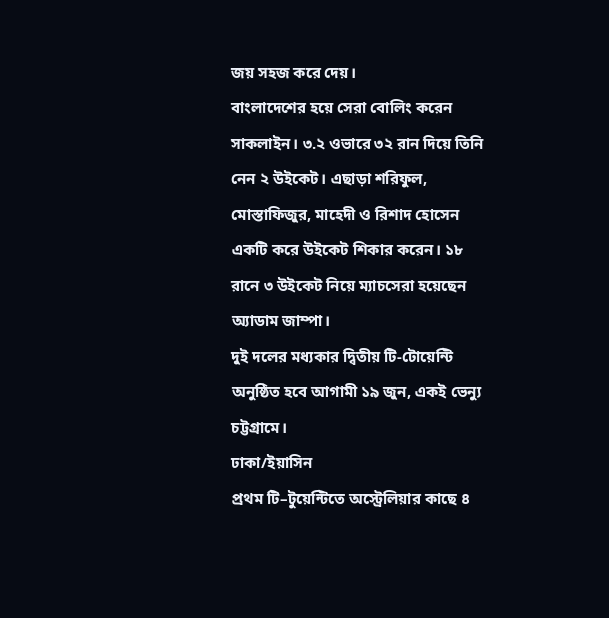জয় সহজ করে দেয়।
বাংলাদেশের হয়ে সেরা বোলিং করেন সাকলাইন। ৩.২ ওভারে ৩২ রান দিয়ে তিনি নেন ২ উইকেট। এছাড়া শরিফুল, মোস্তাফিজুর, মাহেদী ও রিশাদ হোসেন একটি করে উইকেট শিকার করেন। ১৮ রানে ৩ উইকেট নিয়ে ম্যাচসেরা হয়েছেন অ্যাডাম জাম্পা।
দুই দলের মধ্যকার দ্বিতীয় টি-টোয়েন্টি অনুষ্ঠিত হবে আগামী ১৯ জুন, একই ভেন্যু চট্টগ্রামে।
ঢাকা/ইয়াসিন
প্রথম টি–টুয়েন্টিতে অস্ট্রেলিয়ার কাছে ৪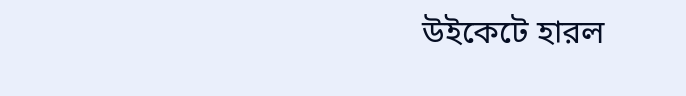উইকেটে হারল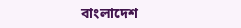বাংলাদেশ